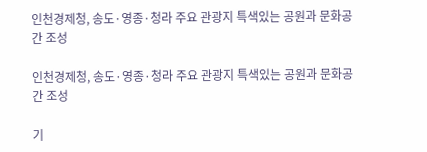인천경제청, 송도·영종·청라 주요 관광지 특색있는 공원과 문화공간 조성

인천경제청, 송도·영종·청라 주요 관광지 특색있는 공원과 문화공간 조성

기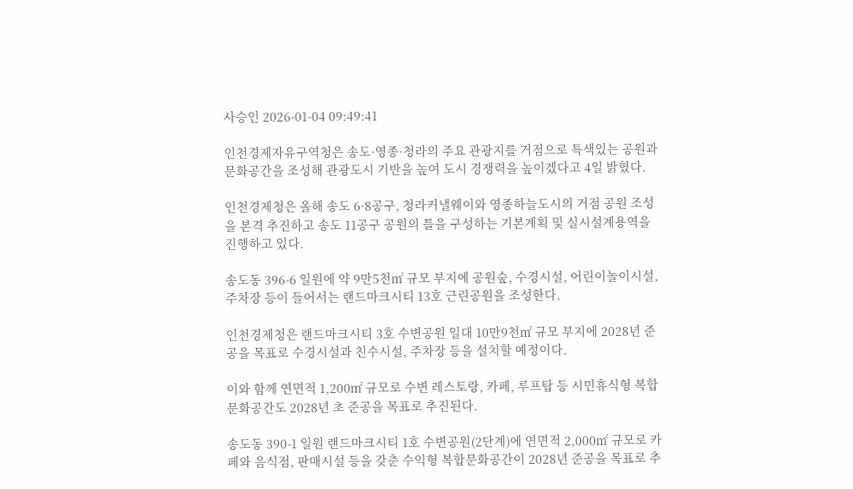사승인 2026-01-04 09:49:41

인천경제자유구역청은 송도·영종·청라의 주요 관광지를 거점으로 특색있는 공원과 문화공간을 조성해 관광도시 기반을 높여 도시 경쟁력을 높이겠다고 4일 밝혔다.

인천경제청은 올해 송도 6·8공구, 청라커낼웨이와 영종하늘도시의 거점 공원 조성을 본격 추진하고 송도 11공구 공원의 틀을 구성하는 기본계획 및 실시설계용역을 진행하고 있다.

송도동 396-6 일원에 약 9만5천㎡ 규모 부지에 공원숲, 수경시설, 어린이놀이시설, 주차장 등이 들어서는 랜드마크시티 13호 근린공원을 조성한다.

인천경제청은 랜드마크시티 3호 수변공원 일대 10만9천㎡ 규모 부지에 2028년 준공을 목표로 수경시설과 친수시설, 주차장 등을 설치할 예정이다.

이와 함께 연면적 1,200㎡ 규모로 수변 레스토랑, 카페, 루프탑 등 시민휴식형 복합문화공간도 2028년 초 준공을 목표로 추진된다.

송도동 390-1 일원 랜드마크시티 1호 수변공원(2단계)에 연면적 2,000㎡ 규모로 카페와 음식점, 판매시설 등을 갖춘 수익형 복합문화공간이 2028년 준공을 목표로 추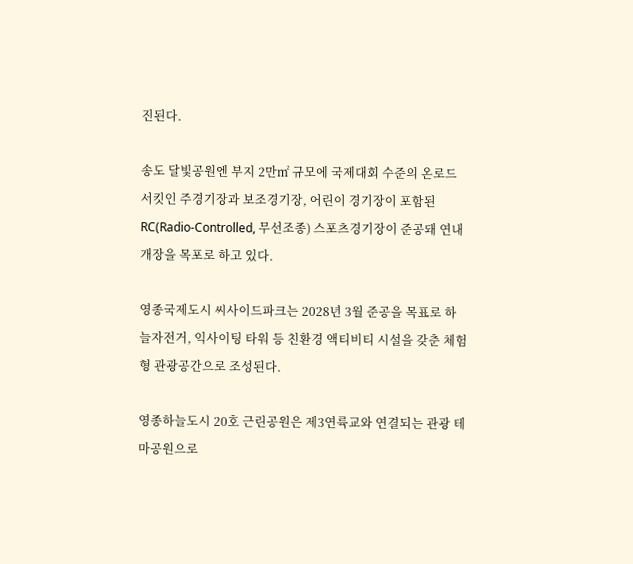진된다.

송도 달빛공원엔 부지 2만㎡ 규모에 국제대회 수준의 온로드 서킷인 주경기장과 보조경기장, 어린이 경기장이 포함된 RC(Radio-Controlled, 무선조종) 스포츠경기장이 준공돼 연내 개장을 목포로 하고 있다.

영종국제도시 씨사이드파크는 2028년 3월 준공을 목표로 하늘자전거, 익사이팅 타워 등 친환경 액티비티 시설을 갖춘 체험형 관광공간으로 조성된다.

영종하늘도시 20호 근린공원은 제3연륙교와 연결되는 관광 테마공원으로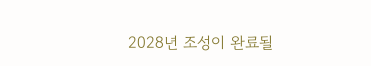2028년 조성이 완료될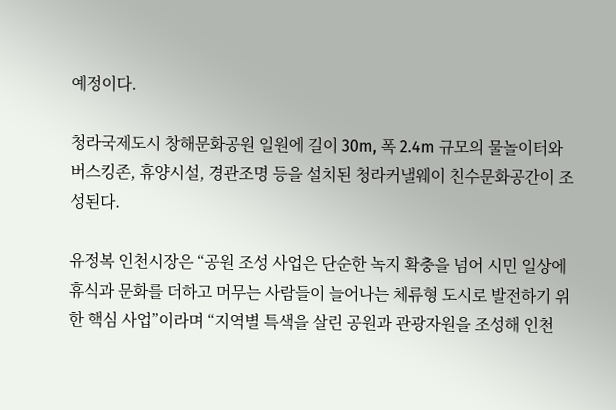예정이다.

청라국제도시 창해문화공원 일원에 길이 30m, 폭 2.4m 규모의 물놀이터와 버스킹존, 휴양시설, 경관조명 등을 설치된 청라커낼웨이 친수문화공간이 조성된다.

유정복 인천시장은 “공원 조성 사업은 단순한 녹지 확충을 넘어 시민 일상에 휴식과 문화를 더하고 머무는 사람들이 늘어나는 체류형 도시로 발전하기 위한 핵심 사업”이라며 “지역별 특색을 살린 공원과 관광자원을 조성해 인천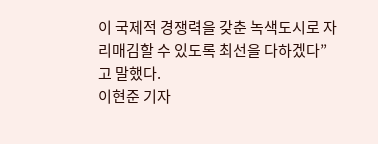이 국제적 경쟁력을 갖춘 녹색도시로 자리매김할 수 있도록 최선을 다하겠다”고 말했다.
이현준 기자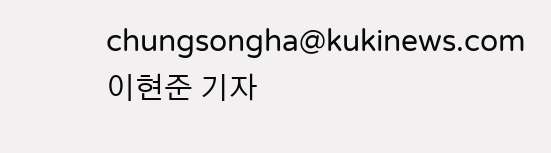chungsongha@kukinews.com
이현준 기자